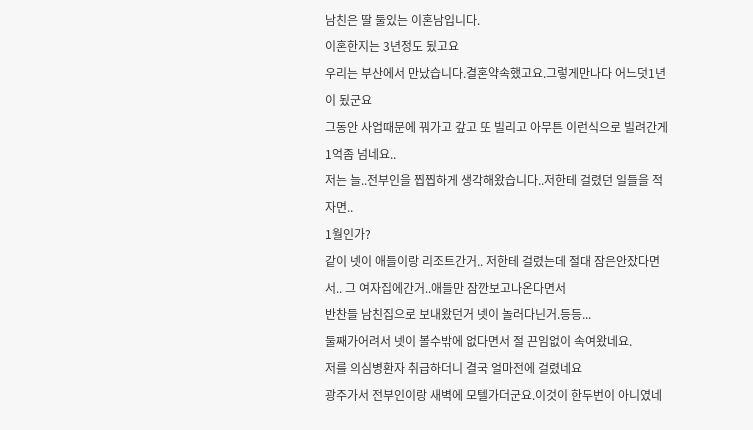남친은 딸 둘있는 이혼남입니다.
이혼한지는 3년정도 됬고요
우리는 부산에서 만났습니다.결혼약속했고요.그렇게만나다 어느덧1년이 됬군요
그동안 사업때문에 꿔가고 갚고 또 빌리고 아무튼 이런식으로 빌려간게 1억좀 넘네요..
저는 늘..전부인을 찝찝하게 생각해왔습니다..저한테 걸렸던 일들을 적자면..
1월인가?
같이 넷이 애들이랑 리조트간거.. 저한테 걸렸는데 절대 잠은안잤다면서.. 그 여자집에간거..애들만 잠깐보고나온다면서
반찬들 남친집으로 보내왔던거 넷이 놀러다닌거.등등...
둘째가어려서 넷이 볼수밖에 없다면서 절 끈임없이 속여왔네요.
저를 의심병환자 취급하더니 결국 얼마전에 걸렸네요
광주가서 전부인이랑 새벽에 모텔가더군요.이것이 한두번이 아니였네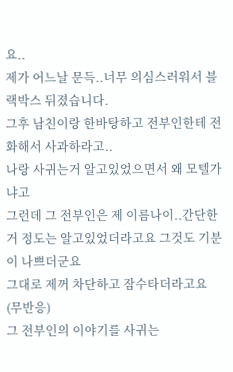요..
제가 어느날 문득..너무 의심스러워서 블랙박스 뒤졌습니다.
그후 남친이랑 한바탕하고 전부인한테 전화해서 사과하라고..
나랑 사귀는거 알고있었으면서 왜 모텔가냐고
그런데 그 전부인은 제 이름나이..간단한거 정도는 알고있었더라고요 그것도 기분이 나쁘더군요
그대로 제꺼 차단하고 잠수타더라고요 (무반응)
그 전부인의 이야기를 사귀는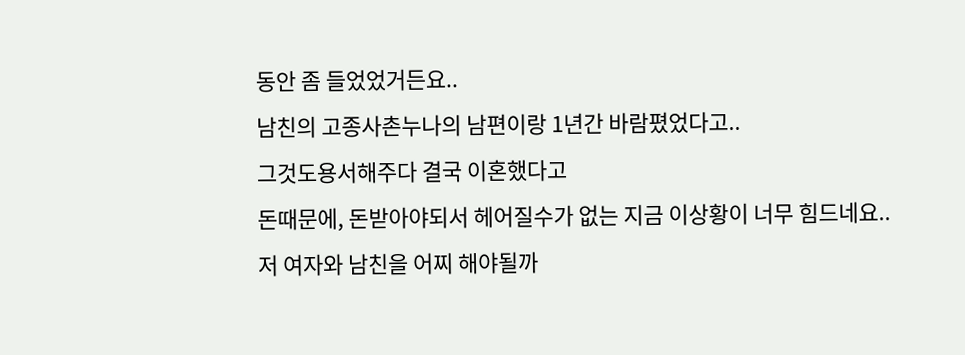동안 좀 들었었거든요..
남친의 고종사촌누나의 남편이랑 1년간 바람폈었다고..
그것도용서해주다 결국 이혼했다고
돈때문에, 돈받아야되서 헤어질수가 없는 지금 이상황이 너무 힘드네요..
저 여자와 남친을 어찌 해야될까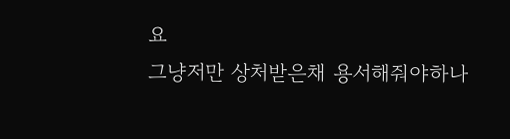요
그냥저만 상처받은채 용서해줘야하나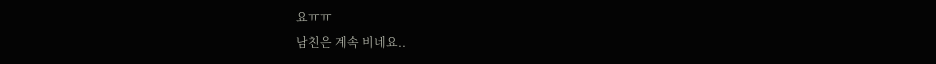요ㅠㅠ
남친은 계속 비네요..